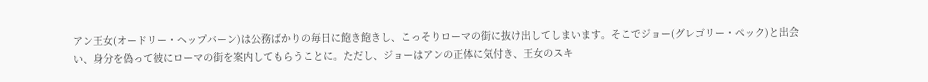アン王女(オードリー・ヘップバーン)は公務ばかりの毎日に飽き飽きし、こっそりローマの街に抜け出してしまいます。そこでジョー(グレゴリー・ペック)と出会い、身分を偽って彼にローマの街を案内してもらうことに。ただし、ジョーはアンの正体に気付き、王女のスキ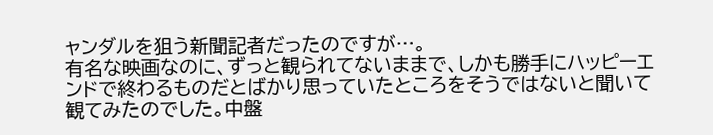ャンダルを狙う新聞記者だったのですが…。
有名な映画なのに、ずっと観られてないままで、しかも勝手にハッピーエンドで終わるものだとばかり思っていたところをそうではないと聞いて観てみたのでした。中盤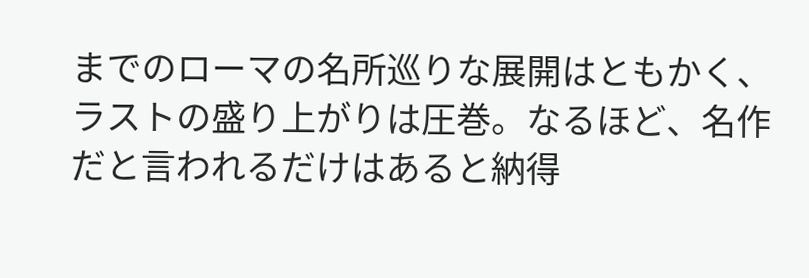までのローマの名所巡りな展開はともかく、ラストの盛り上がりは圧巻。なるほど、名作だと言われるだけはあると納得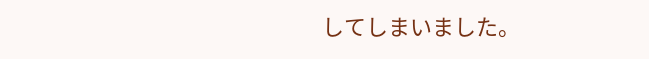してしまいました。